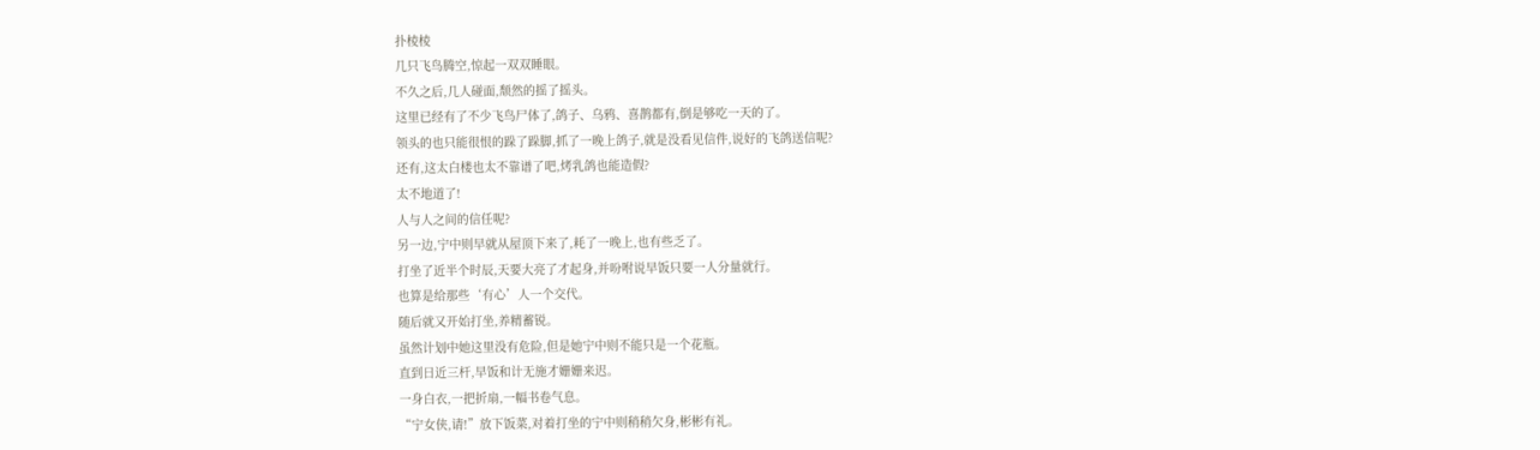扑棱棱
几只飞鸟腾空,惊起一双双睡眼。
不久之后,几人碰面,颓然的摇了摇头。
这里已经有了不少飞鸟尸体了,鸽子、乌鸦、喜鹊都有,倒是够吃一天的了。
领头的也只能很恨的跺了跺脚,抓了一晚上鸽子,就是没看见信件,说好的飞鸽送信呢?
还有,这太白楼也太不靠谱了吧,烤乳鸽也能造假?
太不地道了!
人与人之间的信任呢?
另一边,宁中则早就从屋顶下来了,耗了一晚上,也有些乏了。
打坐了近半个时辰,天要大亮了才起身,并吩咐说早饭只要一人分量就行。
也算是给那些‘有心’人一个交代。
随后就又开始打坐,养精蓄锐。
虽然计划中她这里没有危险,但是她宁中则不能只是一个花瓶。
直到日近三杆,早饭和计无施才姗姗来迟。
一身白衣,一把折扇,一幅书卷气息。
“宁女侠,请!”放下饭菜,对着打坐的宁中则稍稍欠身,彬彬有礼。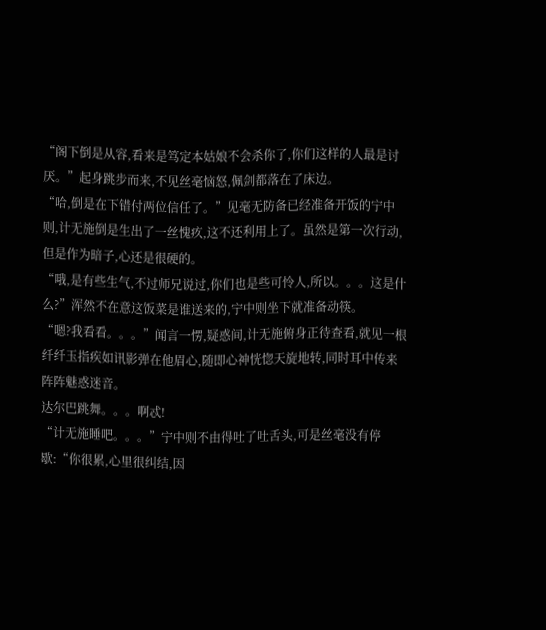“阁下倒是从容,看来是笃定本姑娘不会杀你了,你们这样的人最是讨厌。”起身跳步而来,不见丝毫恼怒,佩剑都落在了床边。
“哈,倒是在下错付两位信任了。”见毫无防备已经准备开饭的宁中则,计无施倒是生出了一丝愧疚,这不还利用上了。虽然是第一次行动,但是作为暗子,心还是很硬的。
“哦,是有些生气,不过师兄说过,你们也是些可怜人,所以。。。这是什么?”浑然不在意这饭菜是谁送来的,宁中则坐下就准备动筷。
“嗯?我看看。。。”闻言一愣,疑惑间,计无施俯身正待查看,就见一根纤纤玉指疾如讯影弹在他眉心,随即心神恍惚天旋地转,同时耳中传来阵阵魅惑迷音。
达尔巴跳舞。。。啊忒!
“计无施睡吧。。。”宁中则不由得吐了吐舌头,可是丝毫没有停歇:“你很累,心里很纠结,因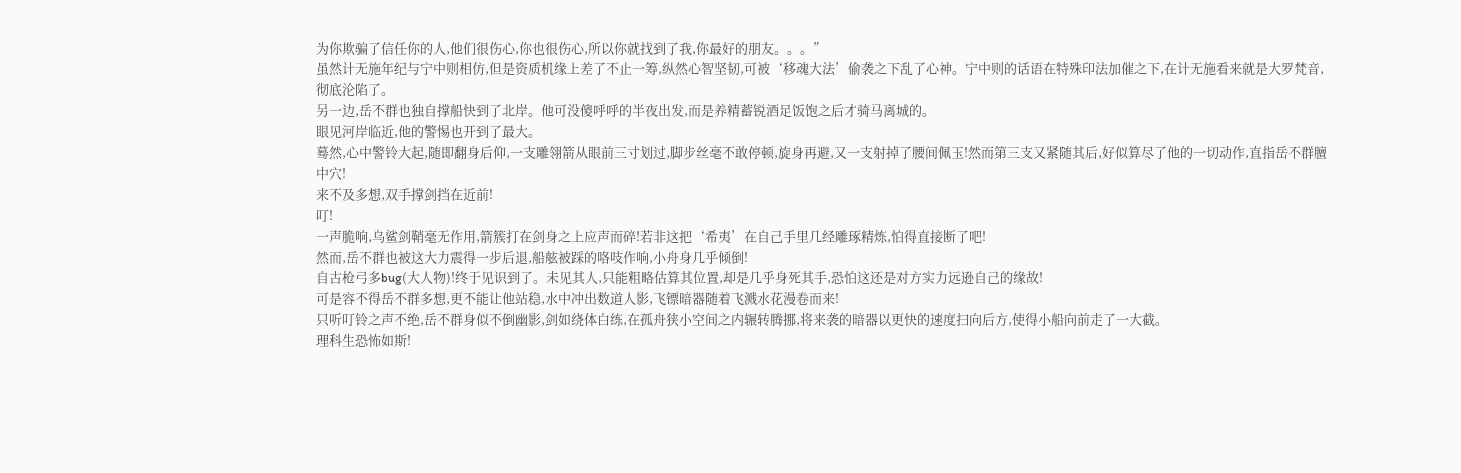为你欺骗了信任你的人,他们很伤心,你也很伤心,所以你就找到了我,你最好的朋友。。。”
虽然计无施年纪与宁中则相仿,但是资质机缘上差了不止一筹,纵然心智坚韧,可被‘移魂大法’偷袭之下乱了心神。宁中则的话语在特殊印法加催之下,在计无施看来就是大罗梵音,彻底沦陷了。
另一边,岳不群也独自撑船快到了北岸。他可没傻呼呼的半夜出发,而是养精蓄锐酒足饭饱之后才骑马离城的。
眼见河岸临近,他的警惕也开到了最大。
蓦然,心中警铃大起,随即翻身后仰,一支雕翎箭从眼前三寸划过,脚步丝毫不敢停顿,旋身再避,又一支射掉了腰间佩玉!然而第三支又紧随其后,好似算尽了他的一切动作,直指岳不群膻中穴!
来不及多想,双手撑剑挡在近前!
叮!
一声脆响,乌鲨剑鞘毫无作用,箭簇打在剑身之上应声而碎!若非这把‘希夷’在自己手里几经雕琢精炼,怕得直接断了吧!
然而,岳不群也被这大力震得一步后退,船舷被踩的咯吱作响,小舟身几乎倾倒!
自古枪弓多bug(大人物)!终于见识到了。未见其人,只能粗略估算其位置,却是几乎身死其手,恐怕这还是对方实力远逊自己的缘故!
可是容不得岳不群多想,更不能让他站稳,水中冲出数道人影,飞镖暗器随着飞溅水花漫卷而来!
只听叮铃之声不绝,岳不群身似不倒幽影,剑如绕体白练,在孤舟狭小空间之内辗转腾挪,将来袭的暗器以更快的速度扫向后方,使得小船向前走了一大截。
理科生恐怖如斯!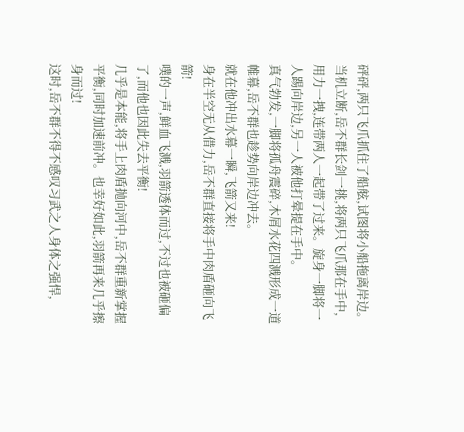砰砰,两只飞爪抓住了船舷,试图将小船拖离岸边。
当机立断,岳不群长剑一挑,将两只飞爪那在手中,用力一拽,连带两人一起带了过来。旋身一脚将一人踢向岸边,另一人被他打晕提在手中。
真气勃发,一脚将孤舟震碎,木屑水花四溅形成一道帷幕,岳不群也趁势向岸边冲去。
就在他冲出水幕一瞬,飞箭又来!
身在半空无从借力,岳不群直接将手中肉盾砸向飞箭!
噗的一声,鲜血飞溅,羽箭透体而过,不过也被砸偏了,而他也因此失去平衡!
几乎是本能,将手上肉盾抛向河中,岳不群重新掌握平衡,同时加速前冲。也幸好如此,羽箭再来几乎擦身而过!
这时,岳不群不得不感叹习武之人身体之强悍,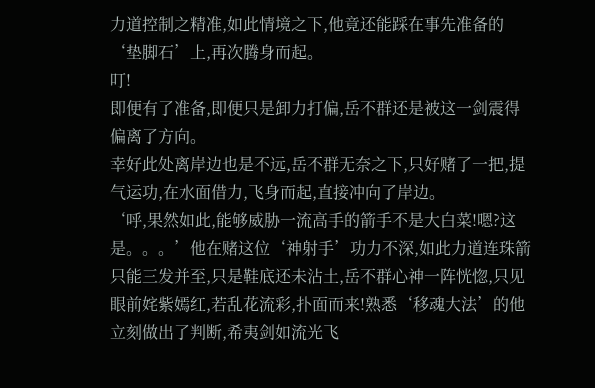力道控制之精准,如此情境之下,他竟还能踩在事先准备的‘垫脚石’上,再次腾身而起。
叮!
即便有了准备,即便只是卸力打偏,岳不群还是被这一剑震得偏离了方向。
幸好此处离岸边也是不远,岳不群无奈之下,只好赌了一把,提气运功,在水面借力,飞身而起,直接冲向了岸边。
‘呼,果然如此,能够威胁一流高手的箭手不是大白菜!嗯?这是。。。’他在赌这位‘神射手’功力不深,如此力道连珠箭只能三发并至,只是鞋底还未沾土,岳不群心神一阵恍惚,只见眼前姹紫嫣红,若乱花流彩,扑面而来!熟悉‘移魂大法’的他立刻做出了判断,希夷剑如流光飞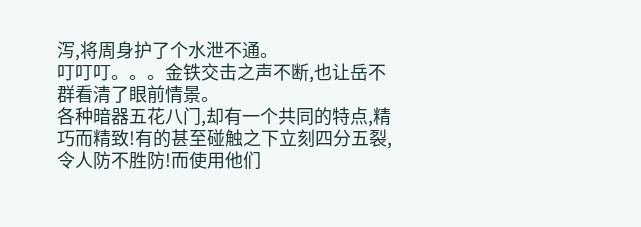泻,将周身护了个水泄不通。
叮叮叮。。。金铁交击之声不断,也让岳不群看清了眼前情景。
各种暗器五花八门,却有一个共同的特点,精巧而精致!有的甚至碰触之下立刻四分五裂,令人防不胜防!而使用他们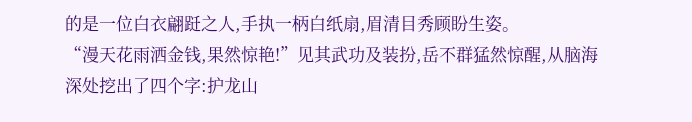的是一位白衣翩跹之人,手执一柄白纸扇,眉清目秀顾盼生姿。
“漫天花雨洒金钱,果然惊艳!”见其武功及装扮,岳不群猛然惊醒,从脑海深处挖出了四个字:护龙山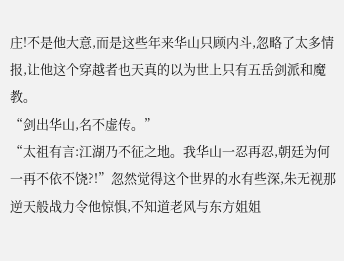庄!不是他大意,而是这些年来华山只顾内斗,忽略了太多情报,让他这个穿越者也天真的以为世上只有五岳剑派和魔教。
“剑出华山,名不虚传。”
“太祖有言:江湖乃不征之地。我华山一忍再忍,朝廷为何一再不依不饶?!”忽然觉得这个世界的水有些深,朱无视那逆天般战力令他惊惧,不知道老风与东方姐姐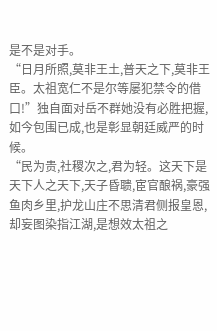是不是对手。
“日月所照,莫非王土,普天之下,莫非王臣。太祖宽仁不是尔等屡犯禁令的借口!”独自面对岳不群她没有必胜把握,如今包围已成,也是彰显朝廷威严的时候。
“民为贵,社稷次之,君为轻。这天下是天下人之天下,天子昏聩,宦官酿祸,豪强鱼肉乡里,护龙山庄不思清君侧报皇恩,却妄图染指江湖,是想效太祖之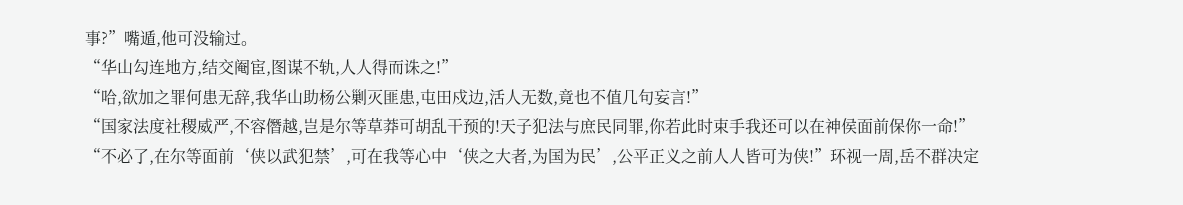事?”嘴遁,他可没输过。
“华山勾连地方,结交阉宦,图谋不轨,人人得而诛之!”
“哈,欲加之罪何患无辞,我华山助杨公剿灭匪患,屯田戍边,活人无数,竟也不值几句妄言!”
“国家法度社稷威严,不容僭越,岂是尔等草莽可胡乱干预的!天子犯法与庶民同罪,你若此时束手我还可以在神侯面前保你一命!”
“不必了,在尔等面前‘侠以武犯禁’,可在我等心中‘侠之大者,为国为民’,公平正义之前人人皆可为侠!”环视一周,岳不群决定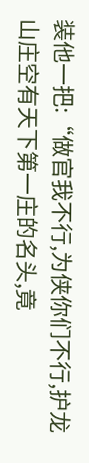装他一把:“做官我不行,为侠你们不行,护龙山庄空有天下第一庄的名头,竟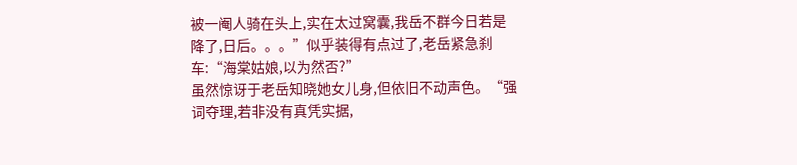被一阉人骑在头上,实在太过窝囊,我岳不群今日若是降了,日后。。。”似乎装得有点过了,老岳紧急刹车:“海棠姑娘,以为然否?”
虽然惊讶于老岳知晓她女儿身,但依旧不动声色。“强词夺理,若非没有真凭实据,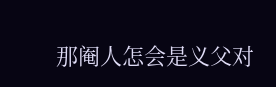那阉人怎会是义父对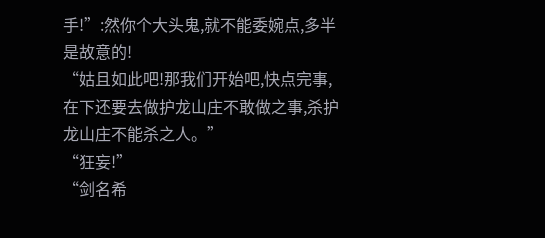手!”:然你个大头鬼,就不能委婉点,多半是故意的!
“姑且如此吧!那我们开始吧,快点完事,在下还要去做护龙山庄不敢做之事,杀护龙山庄不能杀之人。”
“狂妄!”
“剑名希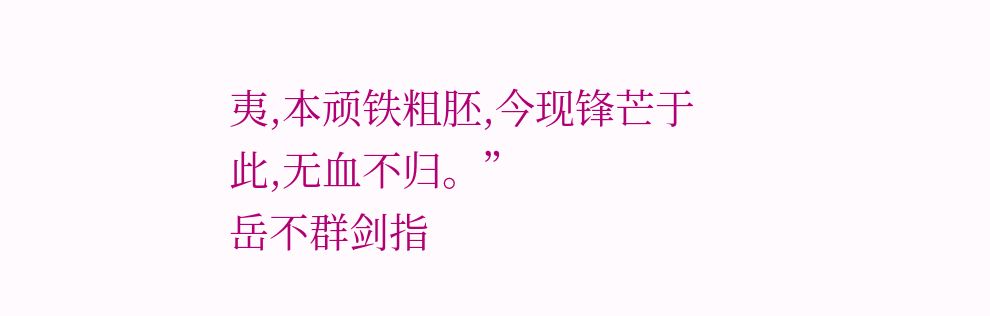夷,本顽铁粗胚,今现锋芒于此,无血不归。”
岳不群剑指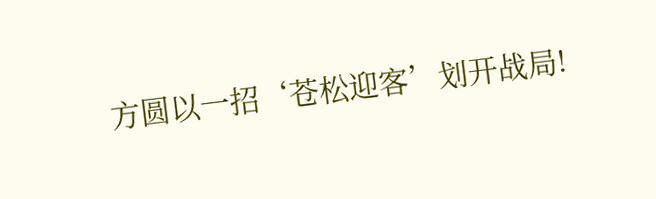方圆以一招‘苍松迎客’划开战局!